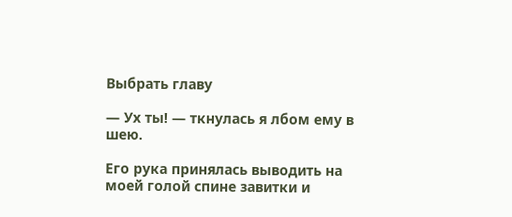Выбрать главу

— Ух ты! — ткнулась я лбом ему в шею.

Его рука принялась выводить на моей голой спине завитки и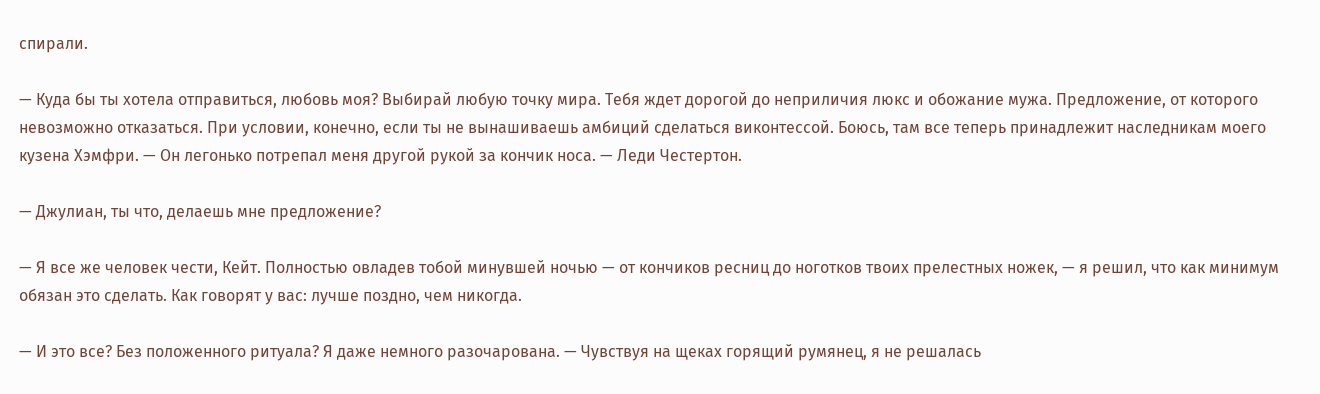спирали.

— Куда бы ты хотела отправиться, любовь моя? Выбирай любую точку мира. Тебя ждет дорогой до неприличия люкс и обожание мужа. Предложение, от которого невозможно отказаться. При условии, конечно, если ты не вынашиваешь амбиций сделаться виконтессой. Боюсь, там все теперь принадлежит наследникам моего кузена Хэмфри. — Он легонько потрепал меня другой рукой за кончик носа. — Леди Честертон.

— Джулиан, ты что, делаешь мне предложение?

— Я все же человек чести, Кейт. Полностью овладев тобой минувшей ночью — от кончиков ресниц до ноготков твоих прелестных ножек, — я решил, что как минимум обязан это сделать. Как говорят у вас: лучше поздно, чем никогда.

— И это все? Без положенного ритуала? Я даже немного разочарована. — Чувствуя на щеках горящий румянец, я не решалась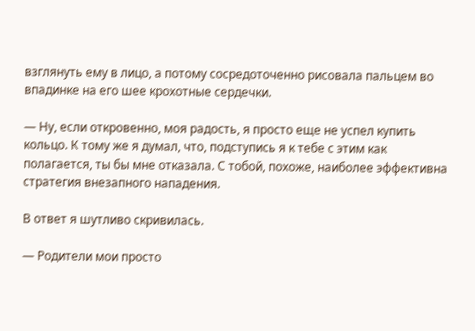взглянуть ему в лицо, а потому сосредоточенно рисовала пальцем во впадинке на его шее крохотные сердечки.

— Ну, если откровенно, моя радость, я просто еще не успел купить кольцо. К тому же я думал, что, подступись я к тебе с этим как полагается, ты бы мне отказала. С тобой, похоже, наиболее эффективна стратегия внезапного нападения.

В ответ я шутливо скривилась.

— Родители мои просто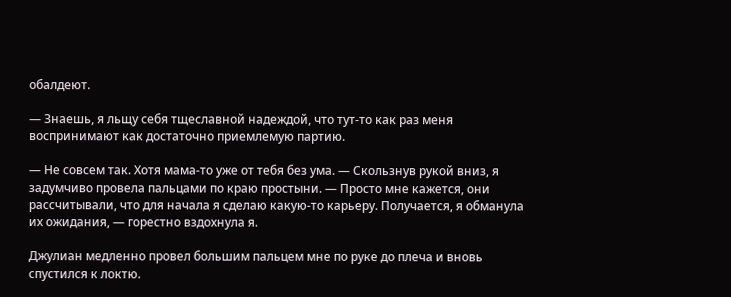обалдеют.

— Знаешь, я льщу себя тщеславной надеждой, что тут-то как раз меня воспринимают как достаточно приемлемую партию.

— Не совсем так. Хотя мама-то уже от тебя без ума. — Скользнув рукой вниз, я задумчиво провела пальцами по краю простыни. — Просто мне кажется, они рассчитывали, что для начала я сделаю какую-то карьеру. Получается, я обманула их ожидания, — горестно вздохнула я.

Джулиан медленно провел большим пальцем мне по руке до плеча и вновь спустился к локтю.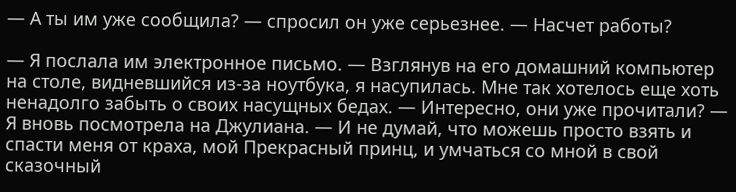— А ты им уже сообщила? — спросил он уже серьезнее. — Насчет работы?

— Я послала им электронное письмо. — Взглянув на его домашний компьютер на столе, видневшийся из-за ноутбука, я насупилась. Мне так хотелось еще хоть ненадолго забыть о своих насущных бедах. — Интересно, они уже прочитали? — Я вновь посмотрела на Джулиана. — И не думай, что можешь просто взять и спасти меня от краха, мой Прекрасный принц, и умчаться со мной в свой сказочный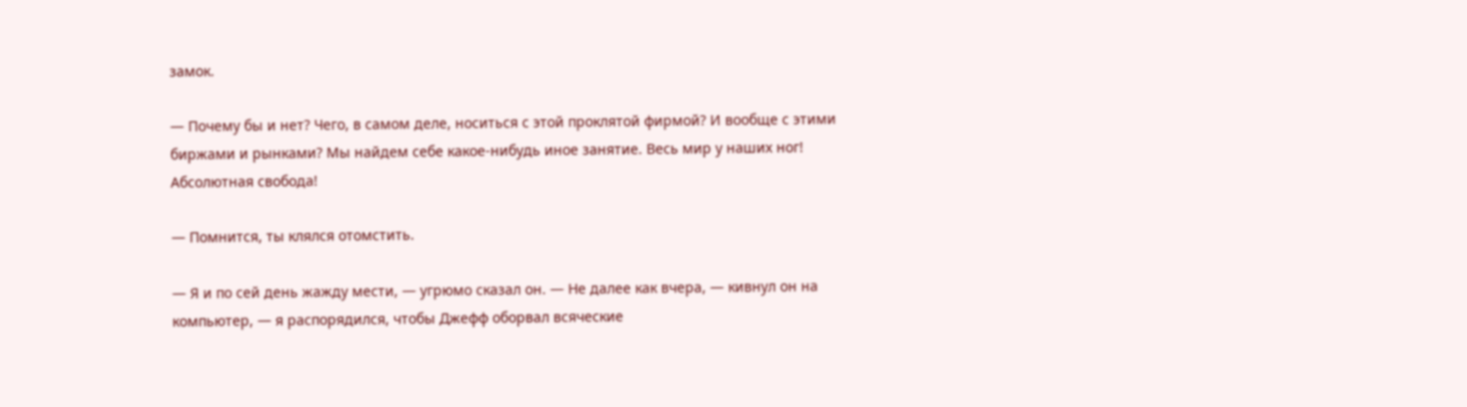замок.

— Почему бы и нет? Чего, в самом деле, носиться с этой проклятой фирмой? И вообще с этими биржами и рынками? Мы найдем себе какое-нибудь иное занятие. Весь мир у наших ног! Абсолютная свобода!

— Помнится, ты клялся отомстить.

— Я и по сей день жажду мести, — угрюмо сказал он. — Не далее как вчера, — кивнул он на компьютер, — я распорядился, чтобы Джефф оборвал всяческие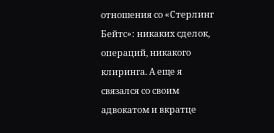отношения со «Стерлинг Бейтс»: никаких сделок, операций, никакого клиринга. А еще я связался со своим адвокатом и вкратце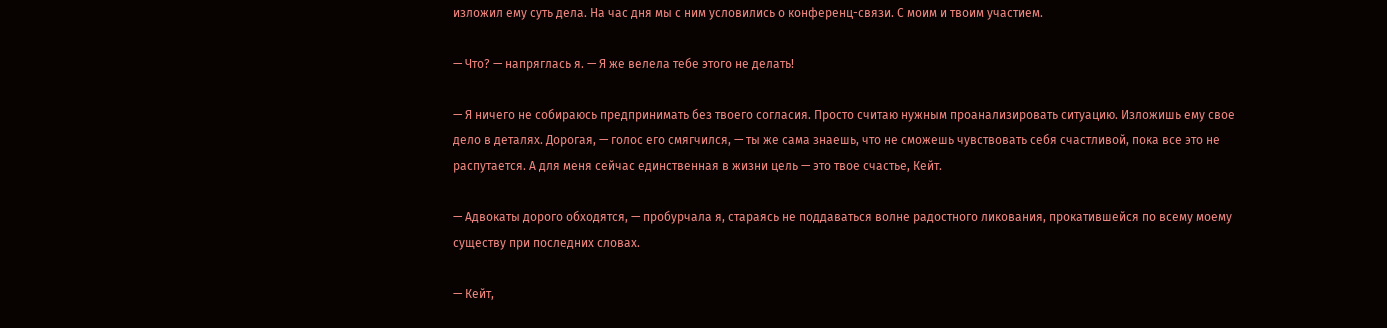изложил ему суть дела. На час дня мы с ним условились о конференц-связи. С моим и твоим участием.

— Что? — напряглась я. — Я же велела тебе этого не делать!

— Я ничего не собираюсь предпринимать без твоего согласия. Просто считаю нужным проанализировать ситуацию. Изложишь ему свое дело в деталях. Дорогая, — голос его смягчился, — ты же сама знаешь, что не сможешь чувствовать себя счастливой, пока все это не распутается. А для меня сейчас единственная в жизни цель — это твое счастье, Кейт.

— Адвокаты дорого обходятся, — пробурчала я, стараясь не поддаваться волне радостного ликования, прокатившейся по всему моему существу при последних словах.

— Кейт,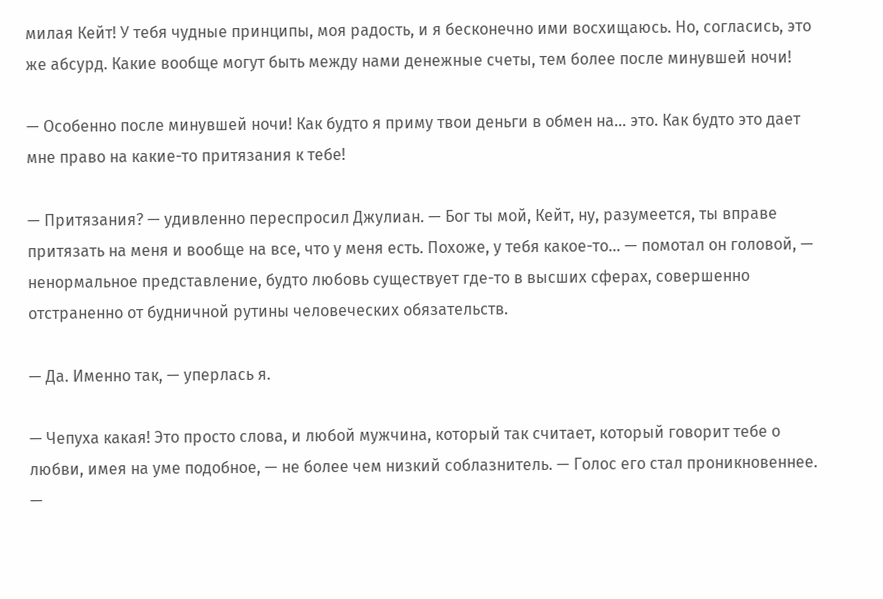милая Кейт! У тебя чудные принципы, моя радость, и я бесконечно ими восхищаюсь. Но, согласись, это же абсурд. Какие вообще могут быть между нами денежные счеты, тем более после минувшей ночи!

— Особенно после минувшей ночи! Как будто я приму твои деньги в обмен на… это. Как будто это дает мне право на какие-то притязания к тебе!

— Притязания? — удивленно переспросил Джулиан. — Бог ты мой, Кейт, ну, разумеется, ты вправе притязать на меня и вообще на все, что у меня есть. Похоже, у тебя какое-то… — помотал он головой, — ненормальное представление, будто любовь существует где-то в высших сферах, совершенно отстраненно от будничной рутины человеческих обязательств.

— Да. Именно так, — уперлась я.

— Чепуха какая! Это просто слова, и любой мужчина, который так считает, который говорит тебе о любви, имея на уме подобное, — не более чем низкий соблазнитель. — Голос его стал проникновеннее. —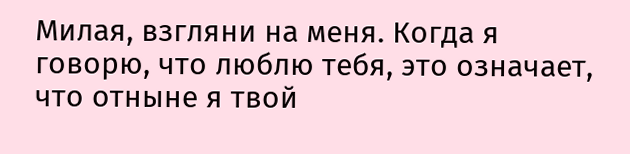Милая, взгляни на меня. Когда я говорю, что люблю тебя, это означает, что отныне я твой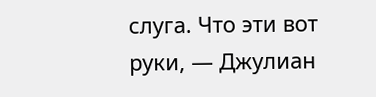слуга. Что эти вот руки, — Джулиан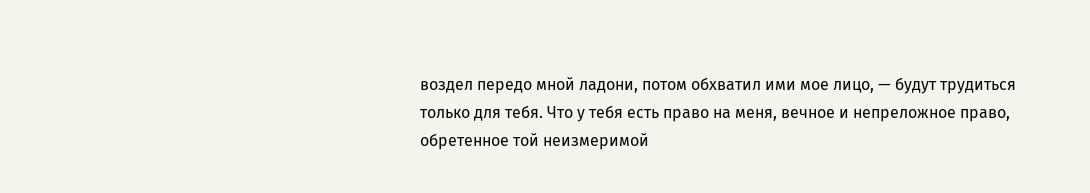воздел передо мной ладони, потом обхватил ими мое лицо, — будут трудиться только для тебя. Что у тебя есть право на меня, вечное и непреложное право, обретенное той неизмеримой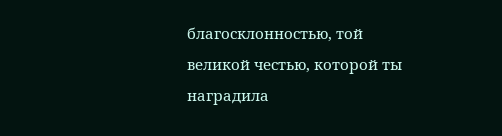благосклонностью, той великой честью, которой ты наградила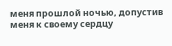меня прошлой ночью, допустив меня к своему сердцу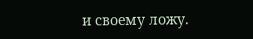и своему ложу.